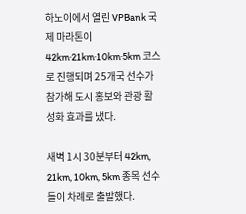하노이에서 열린 VPBank 국제 마라톤이 42km·21km·10km·5km 코스로 진행되며 25개국 선수가 참가해 도시 홍보와 관광 활성화 효과를 냈다.

새벽 1시 30분부터 42km, 21km, 10km, 5km 종목 선수들이 차례로 출발했다.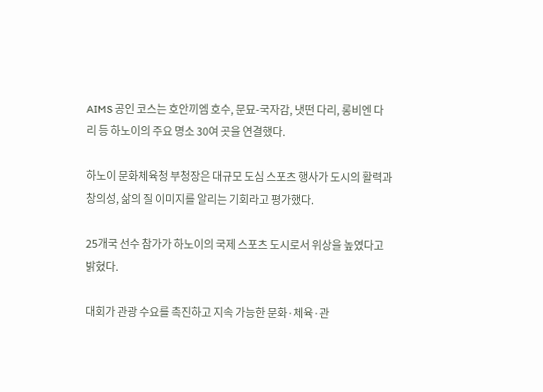AIMS 공인 코스는 호안끼엠 호수, 문묘-국자감, 냇떤 다리, 롱비엔 다리 등 하노이의 주요 명소 30여 곳을 연결했다.

하노이 문화체육청 부청장은 대규모 도심 스포츠 행사가 도시의 활력과 창의성, 삶의 질 이미지를 알리는 기회라고 평가했다.

25개국 선수 참가가 하노이의 국제 스포츠 도시로서 위상을 높였다고 밝혔다.

대회가 관광 수요를 촉진하고 지속 가능한 문화·체육·관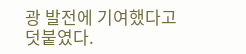광 발전에 기여했다고 덧붙였다.